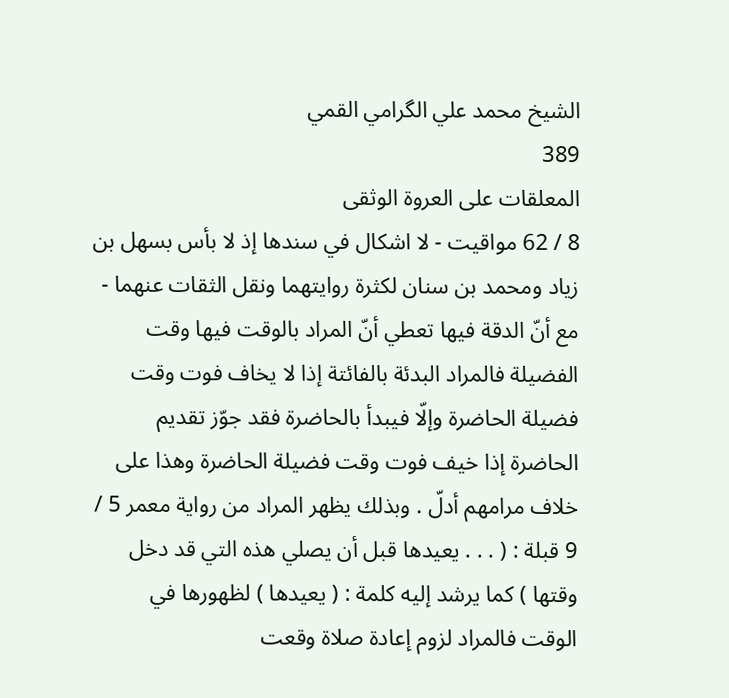الشيخ محمد علي الگرامي القمي
389
المعلقات على العروة الوثقى
8 / 62 مواقيت - لا اشكال في سندها إذ لا بأس بسهل بن زياد ومحمد بن سنان لكثرة روايتهما ونقل الثقات عنهما - مع أنّ الدقة فيها تعطي أنّ المراد بالوقت فيها وقت الفضيلة فالمراد البدئة بالفائتة إذا لا يخاف فوت وقت فضيلة الحاضرة وإلّا فيبدأ بالحاضرة فقد جوّز تقديم الحاضرة إذا خيف فوت وقت فضيلة الحاضرة وهذا على خلاف مرامهم أدلّ . وبذلك يظهر المراد من رواية معمر 5 / 9 قبلة : ( . . . يعيدها قبل أن يصلي هذه التي قد دخل وقتها ) كما يرشد إليه كلمة : ( يعيدها ) لظهورها في الوقت فالمراد لزوم إعادة صلاة وقعت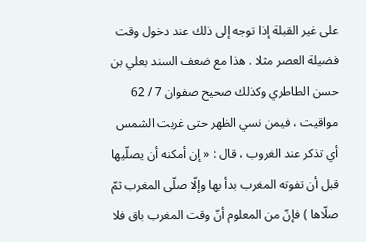على غير القبلة إذا توجه إلى ذلك عند دخول وقت فضيلة العصر مثلا . هذا مع ضعف السند بعلي بن حسن الطاطري وكذلك صحيح صفوان 7 / 62 مواقيت ، فيمن نسي الظهر حتى غربت الشمس أي تذكر عند الغروب ، قال : « إن أمكنه أن يصلّيها قبل أن تفوته المغرب بدأ بها وإلّا صلّى المغرب ثمّ صلّاها ) فإنّ من المعلوم أنّ وقت المغرب باق فلا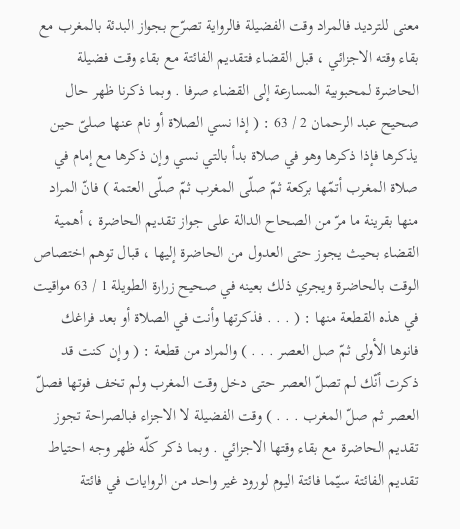معنى للترديد فالمراد وقت الفضيلة فالرواية تصرّح بجواز البدئة بالمغرب مع بقاء وقته الاجزائي ، قبل القضاء فتقديم الفائتة مع بقاء وقت فضيلة الحاضرة لمحبوبية المسارعة إلى القضاء صرفا . وبما ذكرنا ظهر حال صحيح عبد الرحمان 2 / 63 : ( إذا نسي الصلاة أو نام عنها صلىّ حين يذكرها فإذا ذكرها وهو في صلاة بدأ بالتي نسي وإن ذكرها مع إمام في صلاة المغرب أتمّها بركعة ثمّ صلّى المغرب ثمّ صلّى العتمة ) فانّ المراد منها بقرينة ما مرّ من الصحاح الدالة على جواز تقديم الحاضرة ، أهمية القضاء بحيث يجوز حتى العدول من الحاضرة إليها ، قبال توهم اختصاص الوقت بالحاضرة ويجري ذلك بعينه في صحيح زرارة الطويلة 1 / 63 مواقيت في هذه القطعة منها : ( . . . فذكرتها وأنت في الصلاة أو بعد فراغك فانوها الأولى ثمّ صل العصر . . . ) والمراد من قطعة : ( وإن كنت قد ذكرت أنّك لم تصلّ العصر حتى دخل وقت المغرب ولم تخف فوتها فصلّ العصر ثم صلّ المغرب . . . ) وقت الفضيلة لا الاجزاء فبالصراحة تجوز تقديم الحاضرة مع بقاء وقتها الاجزائي . وبما ذكر كلّه ظهر وجه احتياط تقديم الفائتة سيّما فائتة اليوم لورود غير واحد من الروايات في فائتة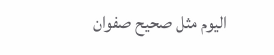اليوم مثل صحيح صفوان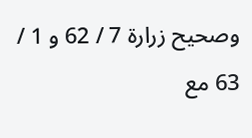وصحيح زرارة 7 / 62 و 1 / 63 مع